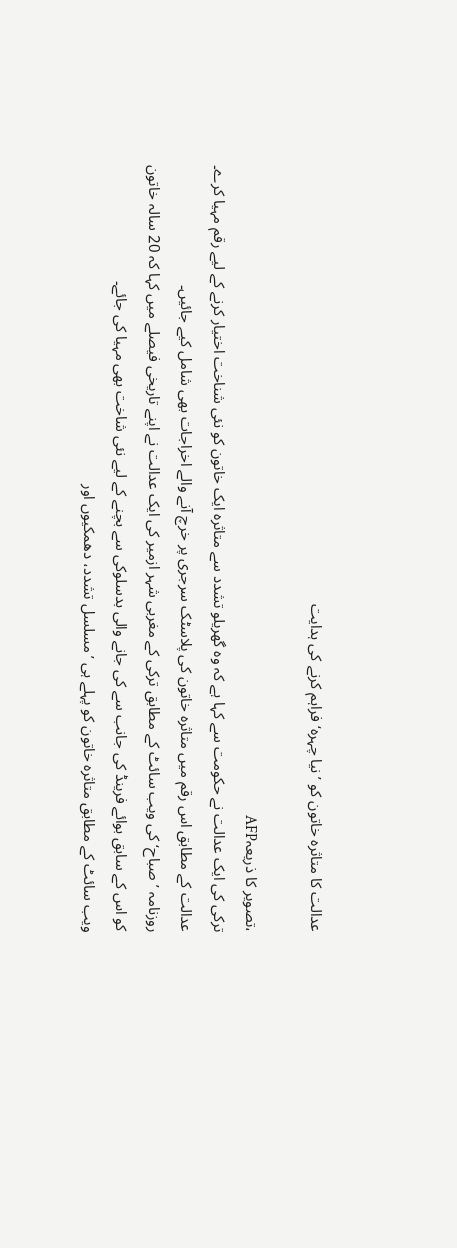عدالت کا متاثرہ خاتون کو ’نیا چہرہ‘ فراہم کرنے کی ہدایت

،تصویر کا ذریعہAFP
ترکی کی ایک عدالت نے حکومت سے کہا ہے کہ وہ گھریلو تشدد سے متاثرہ ایک خاتون کو نئی شناخت اختیار کرنے کے لیے رقم مہیا کرے۔
عدالت کے مطابق اس رقم میں متاثرہ خاتون کی پلاسٹک سرجری پر خرچ آنے والے اخراجات بھی شامل کیے جائیں۔
روزنامہ ’صباح‘ کی ویب سائٹ کے مطابق ترکی کے مغربی شہر ازمیر کی ایک عدالت نے اپنے تاریخی فیصلے میں کہا کہ 20 سالہ خاتون کو اس کے سابق بوائے فرینڈ کی جانب سے کی جانے والی بدسلوکی سے بچنے کے لیے نئی شاخت بھی مہیا کی جائے۔
ویب سائٹ کے مطابق متاثرہ خاتون کو پہلے ہی ’مسلسل تشدد، دھمکیوں اور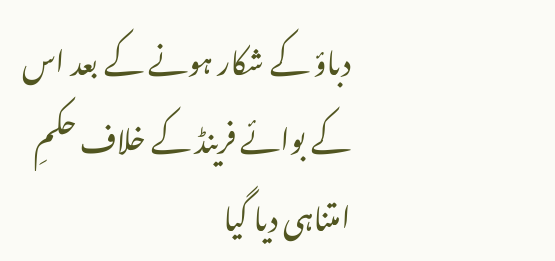دباؤ کے شکار ہونے کے بعد اس کے بوائے فرینڈ کے خلاف حکمِ امتناہی دیا گیا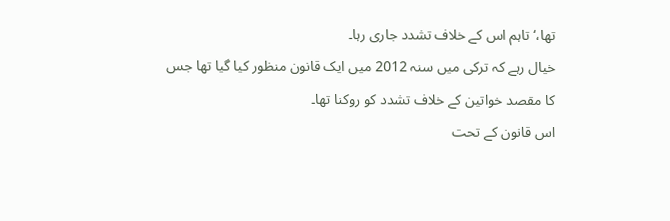تھا،‘ تاہم اس کے خلاف تشدد جاری رہا۔
خیال رہے کہ ترکی میں سنہ 2012 میں ایک قانون منظور کیا گیا تھا جس کا مقصد خواتین کے خلاف تشدد کو روکنا تھا۔
اس قانون کے تحت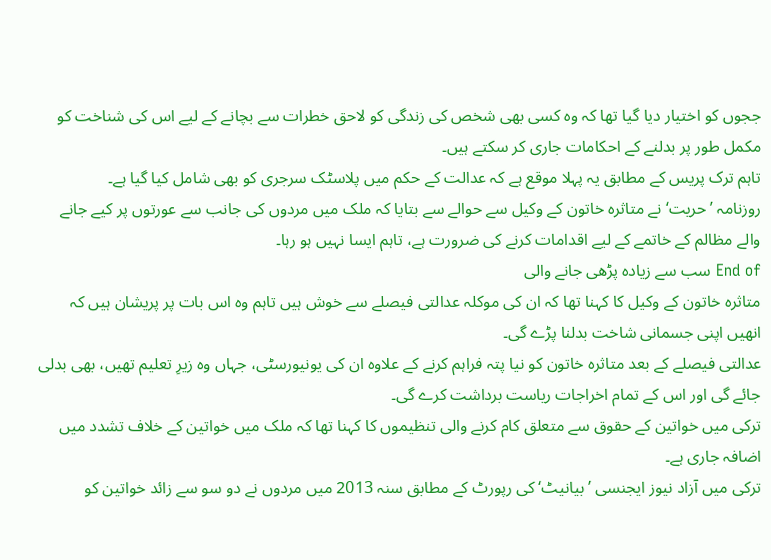ججوں کو اختیار دیا گیا تھا کہ وہ کسی بھی شخص کی زندگی کو لاحق خطرات سے بچانے کے لیے اس کی شناخت کو مکمل طور پر بدلنے کے احکامات جاری کر سکتے ہیں۔
تاہم ترک پریس کے مطابق یہ پہلا موقع ہے کہ عدالت کے حکم میں پلاسٹک سرجری کو بھی شامل کیا گیا ہے۔
روزنامہ ’حریت‘ نے متاثرہ خاتون کے وکیل سے حوالے سے بتایا کہ ملک میں مردوں کی جانب سے عورتوں پر کیے جانے والے مظالم کے خاتمے کے لیے اقدامات کرنے کی ضرورت ہے، تاہم ایسا نہیں ہو رہا۔
End of سب سے زیادہ پڑھی جانے والی
متاثرہ خاتون کے وکیل کا کہنا تھا کہ ان کی موکلہ عدالتی فیصلے سے خوش ہیں تاہم وہ اس بات پر پریشان ہیں کہ انھیں اپنی جسمانی شاخت بدلنا پڑے گی۔
عدالتی فیصلے کے بعد متاثرہ خاتون کو نیا پتہ فراہم کرنے کے علاوہ ان کی یونیورسٹی، جہاں وہ زیرِ تعلیم تھیں، بھی بدلی جائے گی اور اس کے تمام اخراجات ریاست برداشت کرے گی۔
ترکی میں خواتین کے حقوق سے متعلق کام کرنے والی تنظیموں کا کہنا تھا کہ ملک میں خواتین کے خلاف تشدد میں اضافہ جاری ہے۔
ترکی میں آزاد نیوز ایجنسی ’بیانیٹ‘ کی رپورٹ کے مطابق سنہ 2013 میں مردوں نے دو سو سے زائد خواتین کو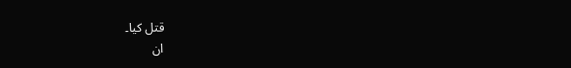قتل کیا۔
ان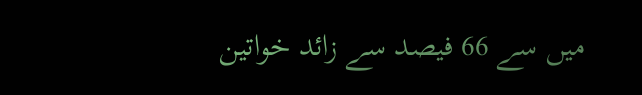میں سے 66 فیصد سے زائد خواتین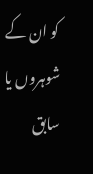کو ان کے شوہروں یا سابق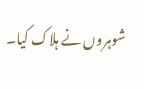شوہروں نے ہلاک کیا۔